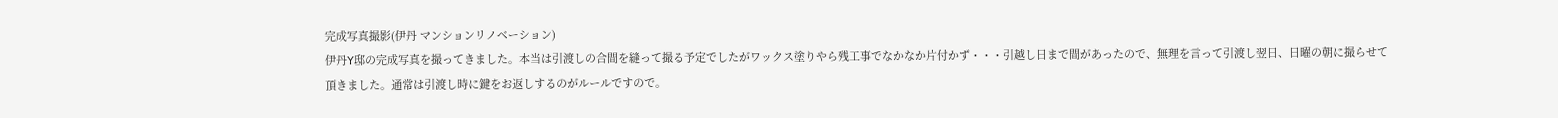完成写真撮影(伊丹 マンションリノベーション)
伊丹Y邸の完成写真を撮ってきました。本当は引渡しの合間を縫って撮る予定でしたがワックス塗りやら残工事でなかなか片付かず・・・引越し日まで間があったので、無理を言って引渡し翌日、日曜の朝に撮らせて頂きました。通常は引渡し時に鍵をお返しするのがルールですので。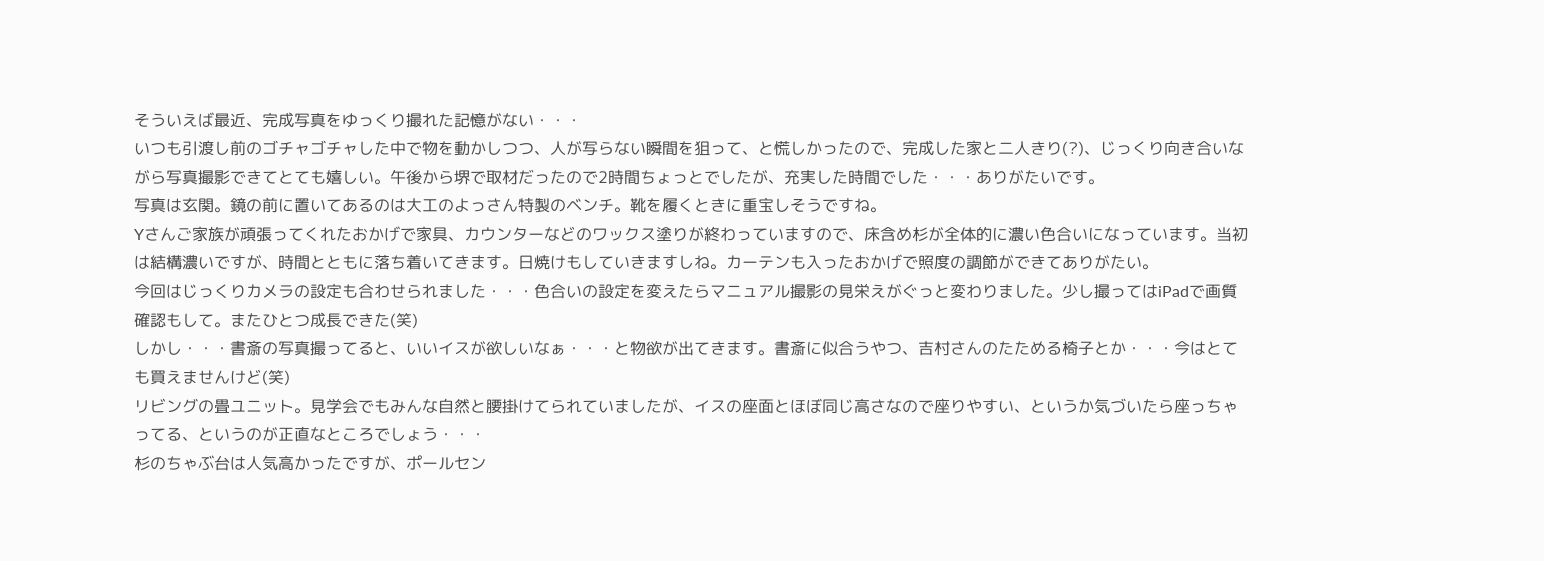そういえば最近、完成写真をゆっくり撮れた記憶がない・・・
いつも引渡し前のゴチャゴチャした中で物を動かしつつ、人が写らない瞬間を狙って、と慌しかったので、完成した家と二人きり(?)、じっくり向き合いながら写真撮影できてとても嬉しい。午後から堺で取材だったので2時間ちょっとでしたが、充実した時間でした・・・ありがたいです。
写真は玄関。鏡の前に置いてあるのは大工のよっさん特製のベンチ。靴を履くときに重宝しそうですね。
Yさんご家族が頑張ってくれたおかげで家具、カウンターなどのワックス塗りが終わっていますので、床含め杉が全体的に濃い色合いになっています。当初は結構濃いですが、時間とともに落ち着いてきます。日焼けもしていきますしね。カーテンも入ったおかげで照度の調節ができてありがたい。
今回はじっくりカメラの設定も合わせられました・・・色合いの設定を変えたらマニュアル撮影の見栄えがぐっと変わりました。少し撮ってはiPadで画質確認もして。またひとつ成長できた(笑)
しかし・・・書斎の写真撮ってると、いいイスが欲しいなぁ・・・と物欲が出てきます。書斎に似合うやつ、吉村さんのたためる椅子とか・・・今はとても買えませんけど(笑)
リビングの畳ユニット。見学会でもみんな自然と腰掛けてられていましたが、イスの座面とほぼ同じ高さなので座りやすい、というか気づいたら座っちゃってる、というのが正直なところでしょう・・・
杉のちゃぶ台は人気高かったですが、ポールセン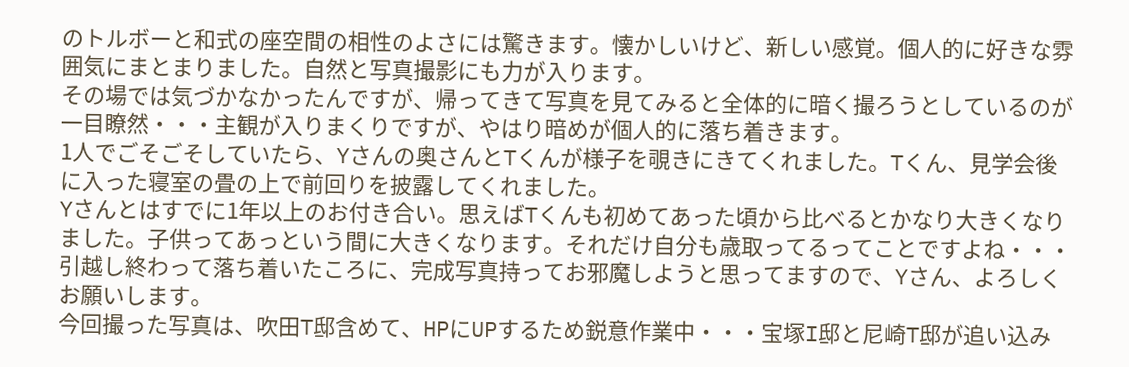のトルボーと和式の座空間の相性のよさには驚きます。懐かしいけど、新しい感覚。個人的に好きな雰囲気にまとまりました。自然と写真撮影にも力が入ります。
その場では気づかなかったんですが、帰ってきて写真を見てみると全体的に暗く撮ろうとしているのが一目瞭然・・・主観が入りまくりですが、やはり暗めが個人的に落ち着きます。
1人でごそごそしていたら、Yさんの奥さんとTくんが様子を覗きにきてくれました。Tくん、見学会後に入った寝室の畳の上で前回りを披露してくれました。
Yさんとはすでに1年以上のお付き合い。思えばTくんも初めてあった頃から比べるとかなり大きくなりました。子供ってあっという間に大きくなります。それだけ自分も歳取ってるってことですよね・・・
引越し終わって落ち着いたころに、完成写真持ってお邪魔しようと思ってますので、Yさん、よろしくお願いします。
今回撮った写真は、吹田T邸含めて、HPにUPするため鋭意作業中・・・宝塚I邸と尼崎T邸が追い込み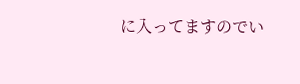に入ってますのでい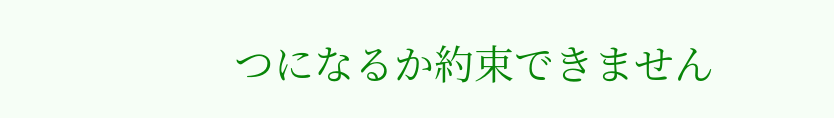つになるか約束できません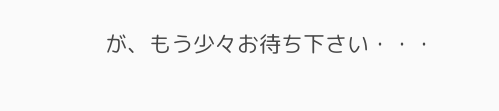が、もう少々お待ち下さい・・・